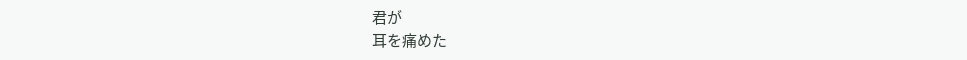君が
耳を痛めた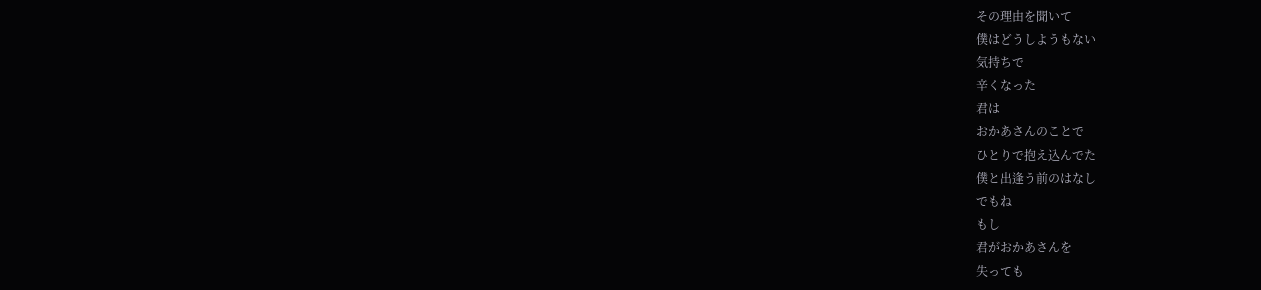その理由を聞いて
僕はどうしようもない
気持ちで
辛くなった
君は
おかあさんのことで
ひとりで抱え込んでた
僕と出逢う前のはなし
でもね
もし
君がおかあさんを
失っても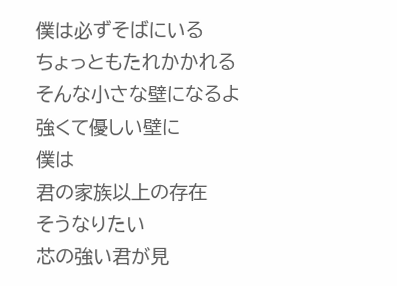僕は必ずそばにいる
ちょっともたれかかれる
そんな小さな壁になるよ
強くて優しい壁に
僕は
君の家族以上の存在
そうなりたい
芯の強い君が見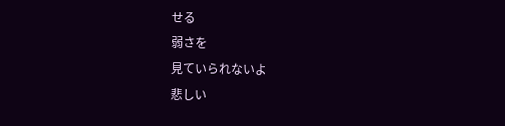せる
弱さを
見ていられないよ
悲しい